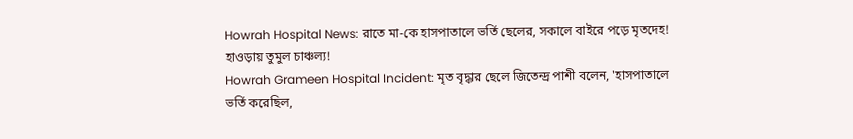Howrah Hospital News: রাতে মা-কে হাসপাতালে ভর্তি ছেলের, সকালে বাইরে পড়ে মৃতদেহ! হাওড়ায় তুমুল চাঞ্চল্য!
Howrah Grameen Hospital Incident: মৃত বৃদ্ধার ছেলে জিতেন্দ্র পাশী বলেন, 'হাসপাতালে ভর্তি করেছিল,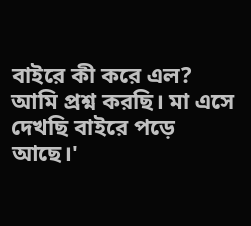বাইরে কী করে এল? আমি প্রশ্ন করছি। মা এসে দেখছি বাইরে পড়ে আছে।'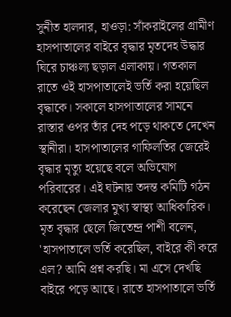সুনীত হালদার, হাওড়া: সাঁকরাইলের গ্রামীণ হাসপাতালের বাইরে বৃদ্ধার মৃতদেহ উদ্ধার ঘিরে চাঞ্চল্য ছড়াল এলাকায়। গতকাল রাতে ওই হাসপাতালেই ভর্তি করা হয়েছিল বৃদ্ধাকে। সকালে হাসপাতালের সামনে রাস্তার ওপর তাঁর দেহ পড়ে থাকতে দেখেন স্থানীরা। হাসপাতালের গাফিলতির জেরেই বৃদ্ধার মৃত্যু হয়েছে বলে অভিযোগ পরিবারের। এই ঘটনায় তদন্ত কমিটি গঠন করেছেন জেলার মুখ্য স্বাস্থ্য আধিকারিক।
মৃত বৃদ্ধার ছেলে জিতেন্দ্র পাশী বলেন, 'হাসপাতালে ভর্তি করেছিল, বাইরে কী করে এল? আমি প্রশ্ন করছি। মা এসে দেখছি বাইরে পড়ে আছে। রাতে হাসপাতালে ভর্তি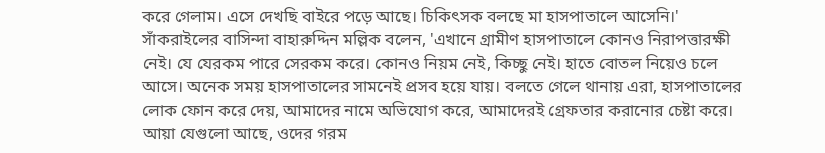করে গেলাম। এসে দেখছি বাইরে পড়ে আছে। চিকিৎসক বলছে মা হাসপাতালে আসেনি।'
সাঁকরাইলের বাসিন্দা বাহারুদ্দিন মল্লিক বলেন, 'এখানে গ্রামীণ হাসপাতালে কোনও নিরাপত্তারক্ষী নেই। যে যেরকম পারে সেরকম করে। কোনও নিয়ম নেই, কিচ্ছু নেই। হাতে বোতল নিয়েও চলে আসে। অনেক সময় হাসপাতালের সামনেই প্রসব হয়ে যায়। বলতে গেলে থানায় এরা, হাসপাতালের লোক ফোন করে দেয়, আমাদের নামে অভিযোগ করে, আমাদেরই গ্রেফতার করানোর চেষ্টা করে। আয়া যেগুলো আছে, ওদের গরম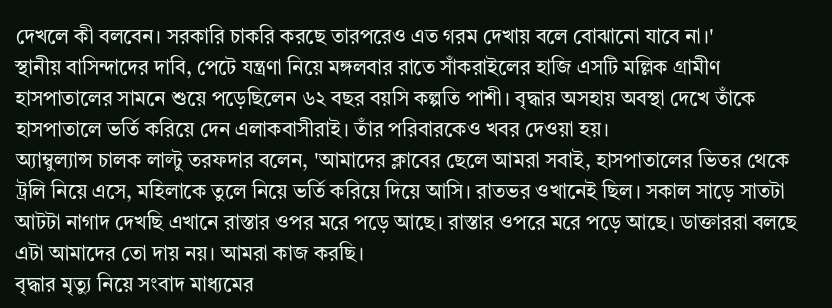দেখলে কী বলবেন। সরকারি চাকরি করছে তারপরেও এত গরম দেখায় বলে বোঝানো যাবে না।'
স্থানীয় বাসিন্দাদের দাবি, পেটে যন্ত্রণা নিয়ে মঙ্গলবার রাতে সাঁকরাইলের হাজি এসটি মল্লিক গ্রামীণ হাসপাতালের সামনে শুয়ে পড়েছিলেন ৬২ বছর বয়সি কল্পতি পাশী। বৃদ্ধার অসহায় অবস্থা দেখে তাঁকে হাসপাতালে ভর্তি করিয়ে দেন এলাকবাসীরাই। তাঁর পরিবারকেও খবর দেওয়া হয়।
অ্যাম্বুল্যান্স চালক লাল্টু তরফদার বলেন, 'আমাদের ক্লাবের ছেলে আমরা সবাই, হাসপাতালের ভিতর থেকে ট্রলি নিয়ে এসে, মহিলাকে তুলে নিয়ে ভর্তি করিয়ে দিয়ে আসি। রাতভর ওখানেই ছিল। সকাল সাড়ে সাতটা আটটা নাগাদ দেখছি এখানে রাস্তার ওপর মরে পড়ে আছে। রাস্তার ওপরে মরে পড়ে আছে। ডাক্তাররা বলছে এটা আমাদের তো দায় নয়। আমরা কাজ করছি।
বৃদ্ধার মৃত্যু নিয়ে সংবাদ মাধ্যমের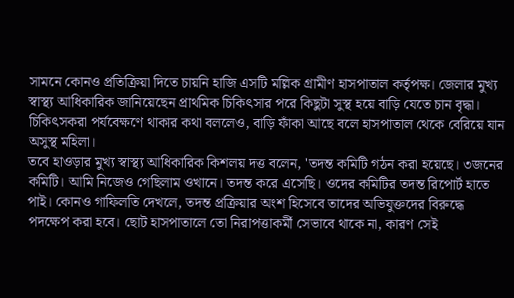সামনে কোনও প্রতিক্রিয়া দিতে চায়নি হাজি এসটি মল্লিক গ্রামীণ হাসপাতাল কর্তৃপক্ষ। জেলার মুখ্য স্বাস্থ্য আধিকারিক জানিয়েছেন প্রাথমিক চিকিৎসার পরে কিছুটা সুস্থ হয়ে বাড়ি যেতে চান বৃদ্ধা। চিকিৎসকরা পর্যবেক্ষণে থাকার কথা বললেও, বাড়ি ফাঁকা আছে বলে হাসপাতাল থেকে বেরিয়ে যান অসুস্থ মহিলা।
তবে হাওড়ার মুখ্য স্বাস্থ্য আধিকারিক কিশলয় দত্ত বলেন, 'তদন্ত কমিটি গঠন করা হয়েছে। ৩জনের কমিটি। আমি নিজেও গেছিলাম ওখানে। তদন্ত করে এসেছি। ওদের কমিটির তদন্ত রিপোর্ট হাতে পাই। কোনও গাফিলতি দেখলে, তদন্ত প্রক্রিয়ার অংশ হিসেবে তাদের অভিযুক্তদের বিরুদ্ধে পদক্ষেপ করা হবে। ছোট হাসপাতালে তো নিরাপত্তাকর্মী সেভাবে থাকে না, কারণ সেই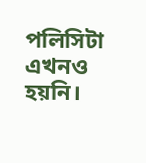পলিসিটা এখনও হয়নি।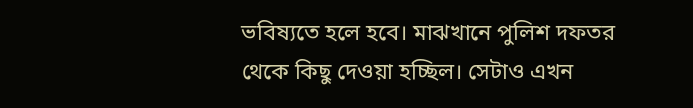ভবিষ্যতে হলে হবে। মাঝখানে পুলিশ দফতর থেকে কিছু দেওয়া হচ্ছিল। সেটাও এখন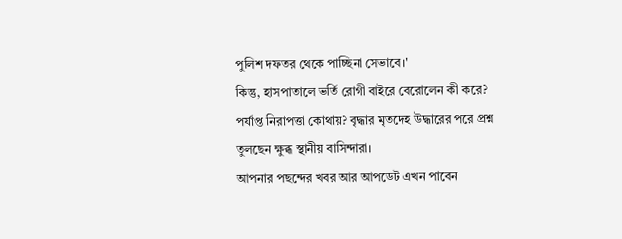পুলিশ দফতর থেকে পাচ্ছিনা সেভাবে।'
কিন্তু, হাসপাতালে ভর্তি রোগী বাইরে বেরোলেন কী করে? পর্যাপ্ত নিরাপত্তা কোথায়? বৃদ্ধার মৃতদেহ উদ্ধারের পরে প্রশ্ন তুলছেন ক্ষুব্ধ স্থানীয় বাসিন্দারা।
আপনার পছন্দের খবর আর আপডেট এখন পাবেন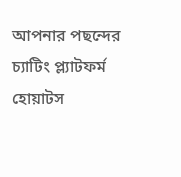আপনার পছন্দের চ্যাটিং প্ল্যাটফর্ম হোয়াটস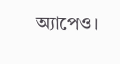অ্যাপেও।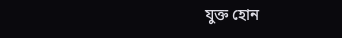যুক্ত হোন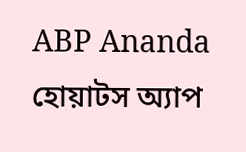ABP Ananda হোয়াটস অ্যাপ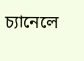চ্যানেলে